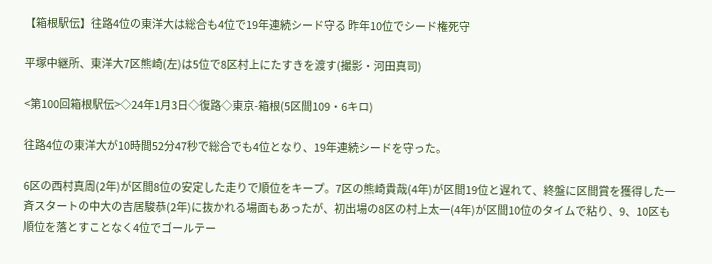【箱根駅伝】往路4位の東洋大は総合も4位で19年連続シード守る 昨年10位でシード権死守

平塚中継所、東洋大7区熊崎(左)は5位で8区村上にたすきを渡す(撮影・河田真司)

<第100回箱根駅伝>◇24年1月3日◇復路◇東京-箱根(5区間109・6キロ)

往路4位の東洋大が10時間52分47秒で総合でも4位となり、19年連続シードを守った。

6区の西村真周(2年)が区間8位の安定した走りで順位をキープ。7区の熊崎貴哉(4年)が区間19位と遅れて、終盤に区間賞を獲得した一斉スタートの中大の吉居駿恭(2年)に抜かれる場面もあったが、初出場の8区の村上太一(4年)が区間10位のタイムで粘り、9、10区も順位を落とすことなく4位でゴールテー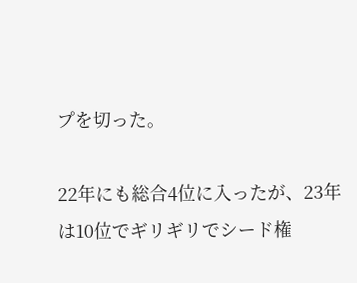プを切った。

22年にも総合4位に入ったが、23年は10位でギリギリでシード権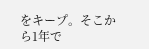をキープ。そこから1年で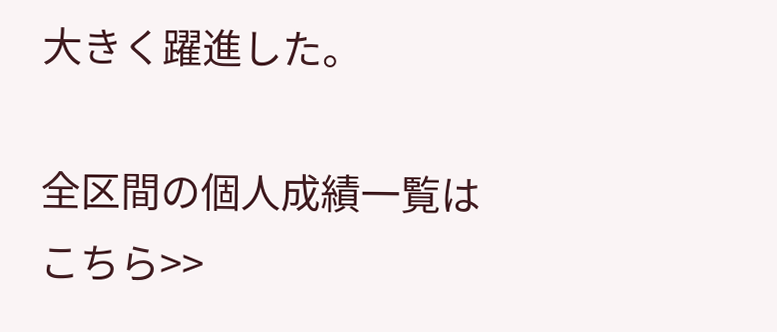大きく躍進した。

全区間の個人成績一覧はこちら>>